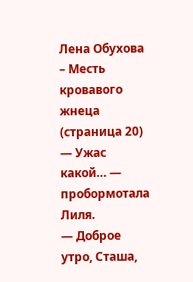Лена Обухова – Месть кровавого жнеца (страница 20)
— Ужас какой… — пробормотала Лиля.
— Доброе утро, Сташа,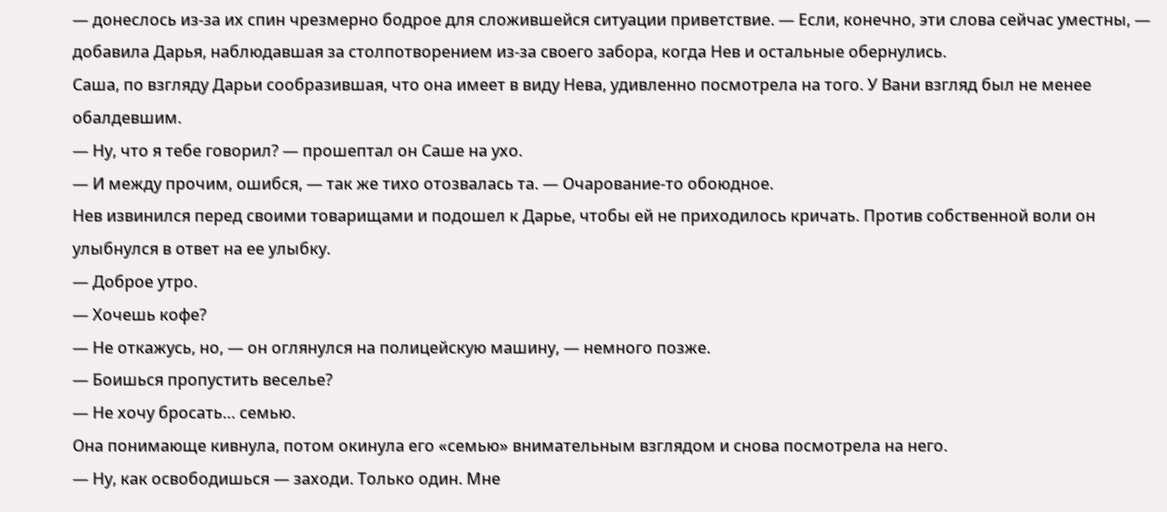— донеслось из-за их спин чрезмерно бодрое для сложившейся ситуации приветствие. — Если, конечно, эти слова сейчас уместны, — добавила Дарья, наблюдавшая за столпотворением из-за своего забора, когда Нев и остальные обернулись.
Саша, по взгляду Дарьи сообразившая, что она имеет в виду Нева, удивленно посмотрела на того. У Вани взгляд был не менее обалдевшим.
— Ну, что я тебе говорил? — прошептал он Саше на ухо.
— И между прочим, ошибся, — так же тихо отозвалась та. — Очарование-то обоюдное.
Нев извинился перед своими товарищами и подошел к Дарье, чтобы ей не приходилось кричать. Против собственной воли он улыбнулся в ответ на ее улыбку.
— Доброе утро.
— Хочешь кофе?
— Не откажусь, но, — он оглянулся на полицейскую машину, — немного позже.
— Боишься пропустить веселье?
— Не хочу бросать… семью.
Она понимающе кивнула, потом окинула его «семью» внимательным взглядом и снова посмотрела на него.
— Ну, как освободишься — заходи. Только один. Мне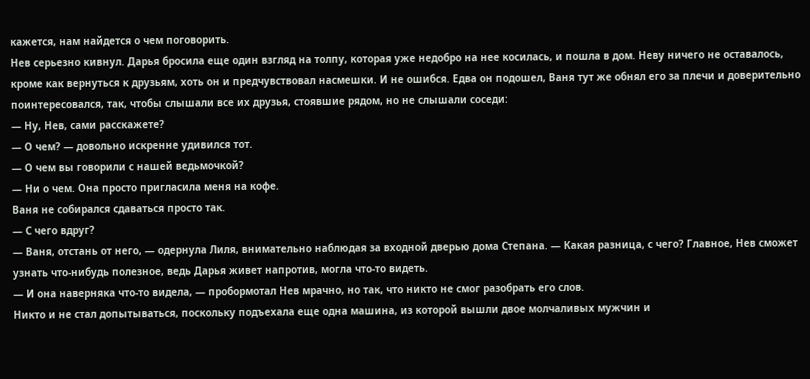кажется, нам найдется о чем поговорить.
Нев серьезно кивнул. Дарья бросила еще один взгляд на толпу, которая уже недобро на нее косилась, и пошла в дом. Неву ничего не оставалось, кроме как вернуться к друзьям, хоть он и предчувствовал насмешки. И не ошибся. Едва он подошел, Ваня тут же обнял его за плечи и доверительно поинтересовался, так, чтобы слышали все их друзья, стоявшие рядом, но не слышали соседи:
— Ну, Нев, сами расскажете?
— О чем? — довольно искренне удивился тот.
— О чем вы говорили с нашей ведьмочкой?
— Ни о чем. Она просто пригласила меня на кофе.
Ваня не собирался сдаваться просто так.
— С чего вдруг?
— Ваня, отстань от него, — одернула Лиля, внимательно наблюдая за входной дверью дома Степана. — Какая разница, с чего? Главное, Нев сможет узнать что-нибудь полезное, ведь Дарья живет напротив, могла что-то видеть.
— И она наверняка что-то видела, — пробормотал Нев мрачно, но так, что никто не смог разобрать его слов.
Никто и не стал допытываться, поскольку подъехала еще одна машина, из которой вышли двое молчаливых мужчин и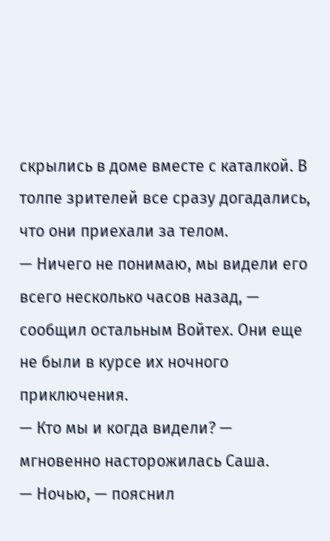скрылись в доме вместе с каталкой. В толпе зрителей все сразу догадались, что они приехали за телом.
— Ничего не понимаю, мы видели его всего несколько часов назад, — сообщил остальным Войтех. Они еще не были в курсе их ночного приключения.
— Кто мы и когда видели? — мгновенно насторожилась Саша.
— Ночью, — пояснил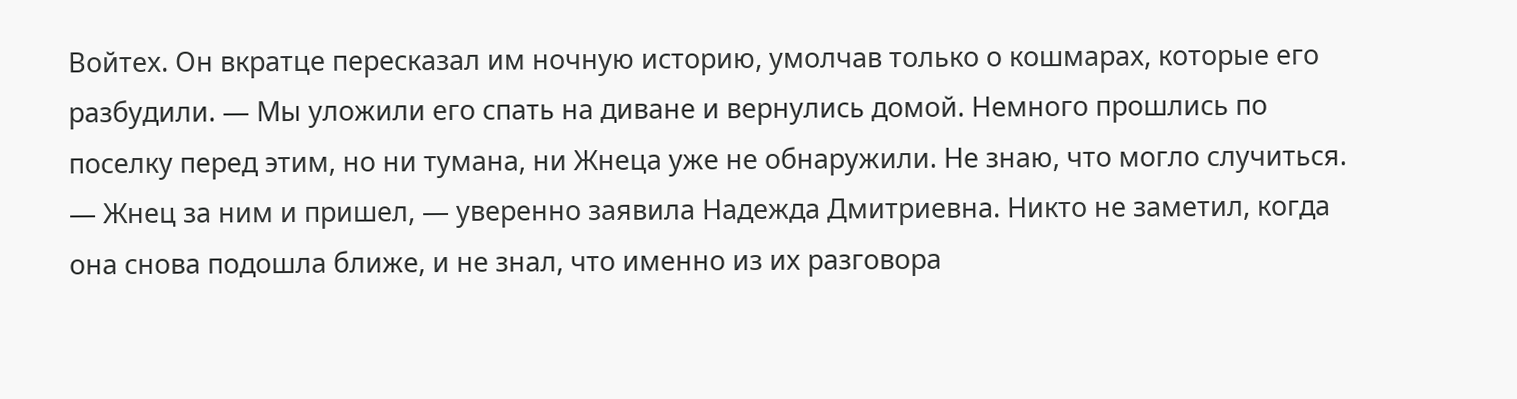Войтех. Он вкратце пересказал им ночную историю, умолчав только о кошмарах, которые его разбудили. — Мы уложили его спать на диване и вернулись домой. Немного прошлись по поселку перед этим, но ни тумана, ни Жнеца уже не обнаружили. Не знаю, что могло случиться.
— Жнец за ним и пришел, — уверенно заявила Надежда Дмитриевна. Никто не заметил, когда она снова подошла ближе, и не знал, что именно из их разговора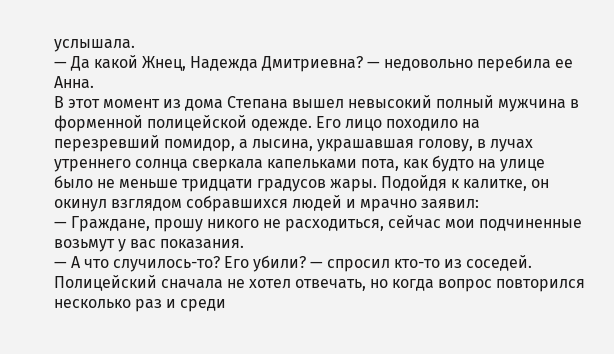услышала.
— Да какой Жнец, Надежда Дмитриевна? — недовольно перебила ее Анна.
В этот момент из дома Степана вышел невысокий полный мужчина в форменной полицейской одежде. Его лицо походило на перезревший помидор, а лысина, украшавшая голову, в лучах утреннего солнца сверкала капельками пота, как будто на улице было не меньше тридцати градусов жары. Подойдя к калитке, он окинул взглядом собравшихся людей и мрачно заявил:
— Граждане, прошу никого не расходиться, сейчас мои подчиненные возьмут у вас показания.
— А что случилось-то? Его убили? — спросил кто-то из соседей.
Полицейский сначала не хотел отвечать, но когда вопрос повторился несколько раз и среди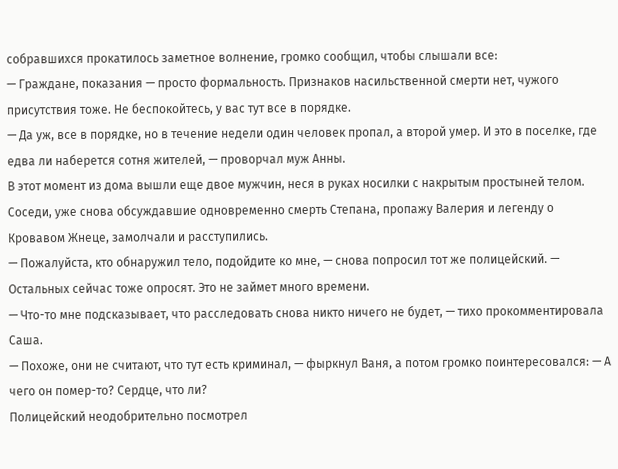собравшихся прокатилось заметное волнение, громко сообщил, чтобы слышали все:
— Граждане, показания — просто формальность. Признаков насильственной смерти нет, чужого присутствия тоже. Не беспокойтесь, у вас тут все в порядке.
— Да уж, все в порядке, но в течение недели один человек пропал, а второй умер. И это в поселке, где едва ли наберется сотня жителей, — проворчал муж Анны.
В этот момент из дома вышли еще двое мужчин, неся в руках носилки с накрытым простыней телом. Соседи, уже снова обсуждавшие одновременно смерть Степана, пропажу Валерия и легенду о Кровавом Жнеце, замолчали и расступились.
— Пожалуйста, кто обнаружил тело, подойдите ко мне, — снова попросил тот же полицейский. — Остальных сейчас тоже опросят. Это не займет много времени.
— Что-то мне подсказывает, что расследовать снова никто ничего не будет, — тихо прокомментировала Саша.
— Похоже, они не считают, что тут есть криминал, — фыркнул Ваня, а потом громко поинтересовался: — А чего он помер-то? Сердце, что ли?
Полицейский неодобрительно посмотрел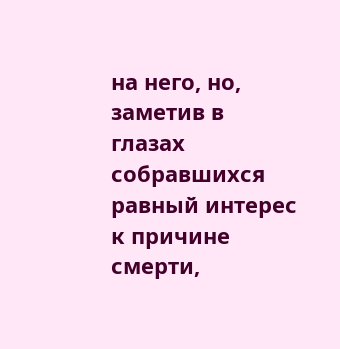на него, но, заметив в глазах собравшихся равный интерес к причине смерти,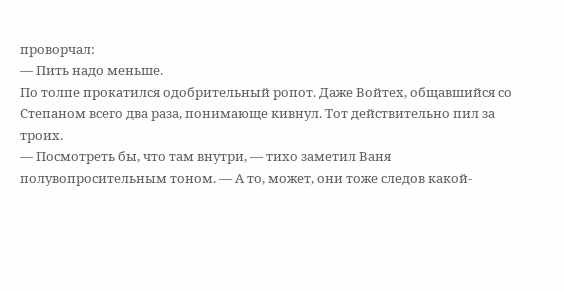проворчал:
— Пить надо меньше.
По толпе прокатился одобрительный ропот. Даже Войтех, общавшийся со Степаном всего два раза, понимающе кивнул. Тот действительно пил за троих.
— Посмотреть бы, что там внутри, — тихо заметил Ваня полувопросительным тоном. — А то, может, они тоже следов какой-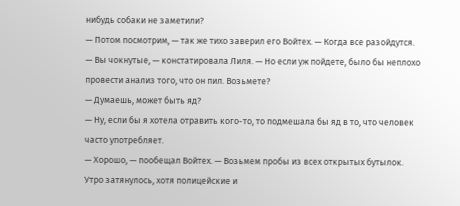нибудь собаки не заметили?
— Потом посмотрим, — так же тихо заверил его Войтех. — Когда все разойдутся.
— Вы чокнутые, — констатировала Лиля. — Но если уж пойдете, было бы неплохо провести анализ того, что он пил. Возьмете?
— Думаешь, может быть яд?
— Ну, если бы я хотела отравить кого-то, то подмешала бы яд в то, что человек часто употребляет.
— Хорошо, — пообещал Войтех. — Возьмем пробы из всех открытых бутылок.
Утро затянулось, хотя полицейские и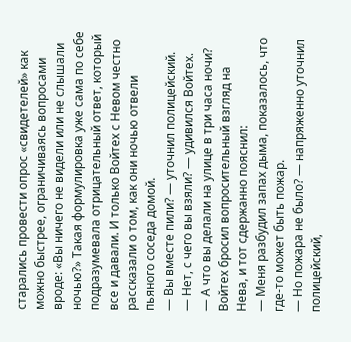старались провести опрос «свидетелей» как можно быстрее, ограничиваясь вопросами вроде: «Вы ничего не видели или не слышали ночью?» Такая формулировка уже сама по себе подразумевала отрицательный ответ, который все и давали. И только Войтех с Невом честно рассказали о том, как они ночью отвели пьяного соседа домой.
— Вы вместе пили? — уточнил полицейский.
— Нет, с чего вы взяли? — удивился Войтех.
— А что вы делали на улице в три часа ночи?
Войтех бросил вопросительный взгляд на Нева, и тот сдержанно пояснил:
— Меня разбудил запах дыма, показалось, что где-то может быть пожар.
— Но пожара не было? — напряженно уточнил полицейский,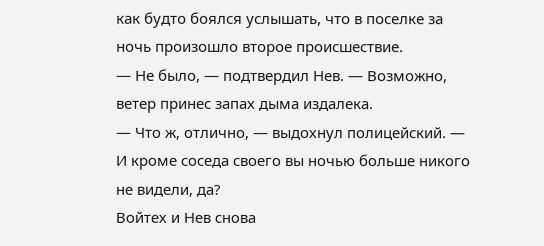как будто боялся услышать, что в поселке за ночь произошло второе происшествие.
— Не было, — подтвердил Нев. — Возможно, ветер принес запах дыма издалека.
— Что ж, отлично, — выдохнул полицейский. — И кроме соседа своего вы ночью больше никого не видели, да?
Войтех и Нев снова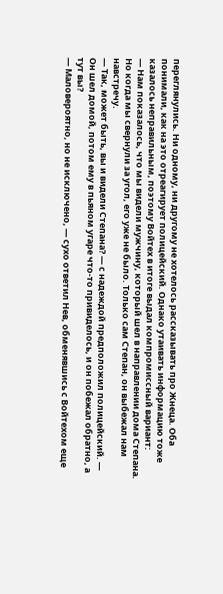переглянулись. Ни одному, ни другому не хотелось рассказывать про Жнеца. Оба понимали, как на это отреагирует полицейский. Однако утаивать информацию тоже казалось неправильным, поэтому Войтех в итоге выдал компромиссный вариант:
— Нам показалось, что мы видели мужчину, который шел в направлении дома Степана. Но когда мы свернули за угол, его уже не было. Только сам Степан, он выбежал нам навстречу.
— Так, может быть, вы и видели Степана? — с надеждой предположил полицейский. — Он шел домой, потом ему в пьяном угаре что-то привиделось, и он побежал обратно, а тут вы?
— Маловероятно, но не исключено, — сухо ответил Нев, обменявшись с Войтехом еще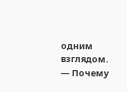одним взглядом.
— Почему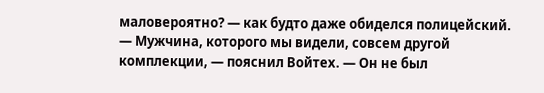маловероятно? — как будто даже обиделся полицейский.
— Мужчина, которого мы видели, совсем другой комплекции, — пояснил Войтех. — Он не был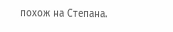похож на Степана.